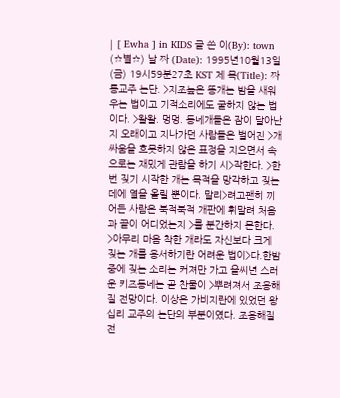| [ Ewha ] in KIDS 글 쓴 이(By): town (☆별☆) 날 짜 (Date): 1995년10월13일(금) 19시59분27초 KST 제 목(Title): 짜롱교주 논단. >지조높은 똥개는 밤을 새워 우는 법이고 기적소리에도 굴하지 않는 법이다. >왈왈. 멍멍. 동네개들은 잠이 달아난지 오래이고 지나가던 사람들은 벌어진 >개싸움을 흐믓하지 않은 표정을 지으면서 속으로는 재밌게 관람을 하기 시>작한다. >한번 짖기 시작한 개는 목적을 망각하고 짖는데에 열을 올릴 뿐이다. 말리>려고괜히 끼어든 사람은 북적북적 개판에 휘말려 처음과 끝이 어디었는지 >를 분간하지 몬한다. >아무리 마음 착한 개라도 자신보다 크게 짖는 개를 용서하기란 어려운 법이>다.한밤중에 짖는 소리는 커져만 가고 을씨년 스러운 키즈동네는 곧 찬물이 >뿌려져서 조용해 질 전망이다. 이상은 가비지란에 있었던 왕십리 교주의 논단의 부분이였다. 조용해질 전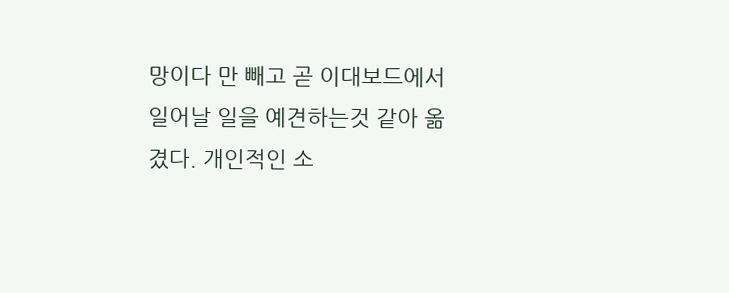망이다 만 빼고 곧 이대보드에서 일어날 일을 예견하는것 같아 옮겼다. 개인적인 소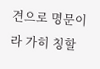견으로 명문이라 가히 칭할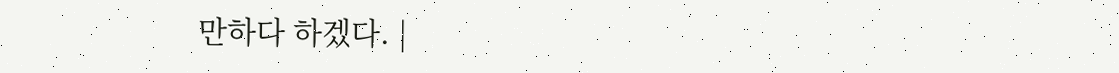만하다 하겠다. |